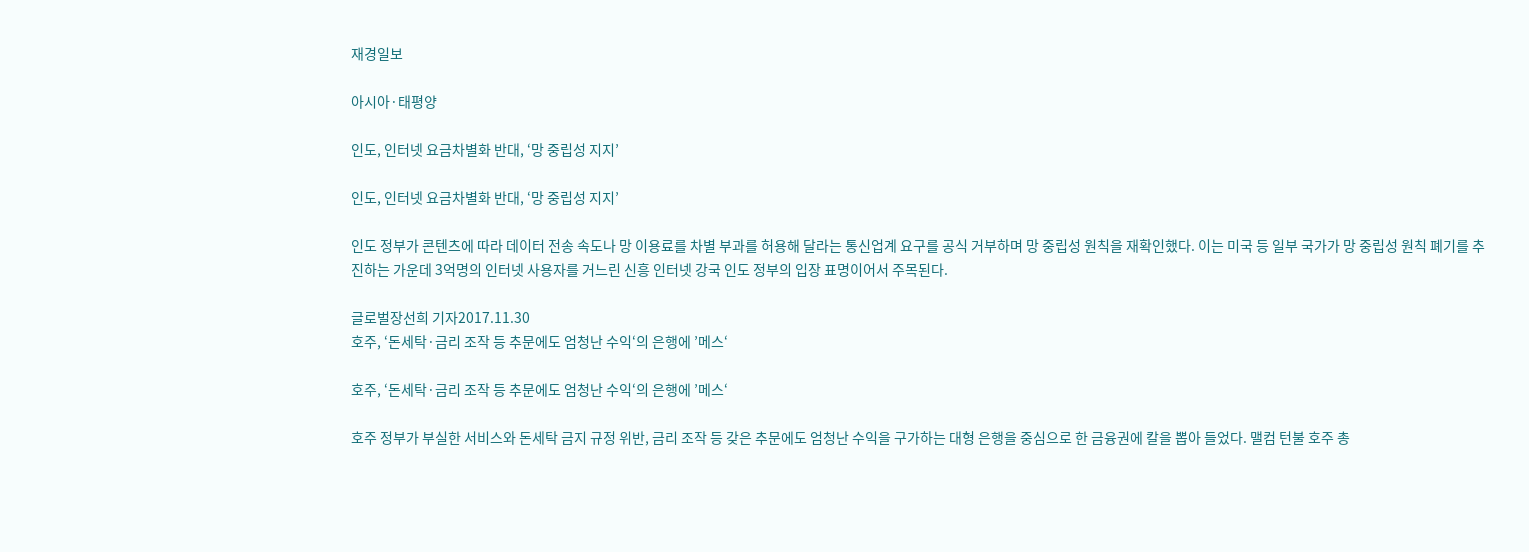재경일보

아시아·태평양

인도, 인터넷 요금차별화 반대, ‘망 중립성 지지’

인도, 인터넷 요금차별화 반대, ‘망 중립성 지지’

인도 정부가 콘텐츠에 따라 데이터 전송 속도나 망 이용료를 차별 부과를 허용해 달라는 통신업계 요구를 공식 거부하며 망 중립성 원칙을 재확인했다. 이는 미국 등 일부 국가가 망 중립성 원칙 폐기를 추진하는 가운데 3억명의 인터넷 사용자를 거느린 신흥 인터넷 강국 인도 정부의 입장 표명이어서 주목된다.

글로벌장선희 기자2017.11.30
호주, ‘돈세탁·금리 조작 등 추문에도 엄청난 수익‘의 은행에 ’메스‘

호주, ‘돈세탁·금리 조작 등 추문에도 엄청난 수익‘의 은행에 ’메스‘

호주 정부가 부실한 서비스와 돈세탁 금지 규정 위반, 금리 조작 등 갖은 추문에도 엄청난 수익을 구가하는 대형 은행을 중심으로 한 금융권에 칼을 뽑아 들었다. 맬컴 턴불 호주 총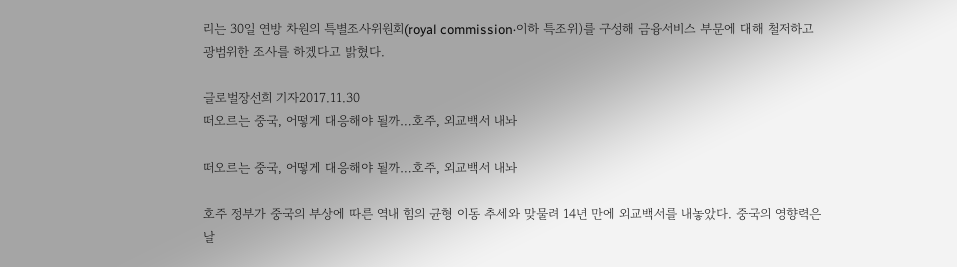리는 30일 연방 차원의 특별조사위원회(royal commission·이하 특조위)를 구성해 금융서비스 부문에 대해 철저하고 광범위한 조사를 하겠다고 밝혔다.

글로벌장선희 기자2017.11.30
떠오르는 중국, 어떻게 대응해야 될까…호주, 외교백서 내놔

떠오르는 중국, 어떻게 대응해야 될까…호주, 외교백서 내놔

호주 정부가 중국의 부상에 따른 역내 힘의 균형 이동 추세와 맞물려 14년 만에 외교백서를 내놓았다. 중국의 영향력은 날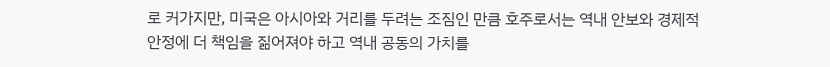로 커가지만, 미국은 아시아와 거리를 두려는 조짐인 만큼 호주로서는 역내 안보와 경제적 안정에 더 책임을 짊어져야 하고 역내 공동의 가치를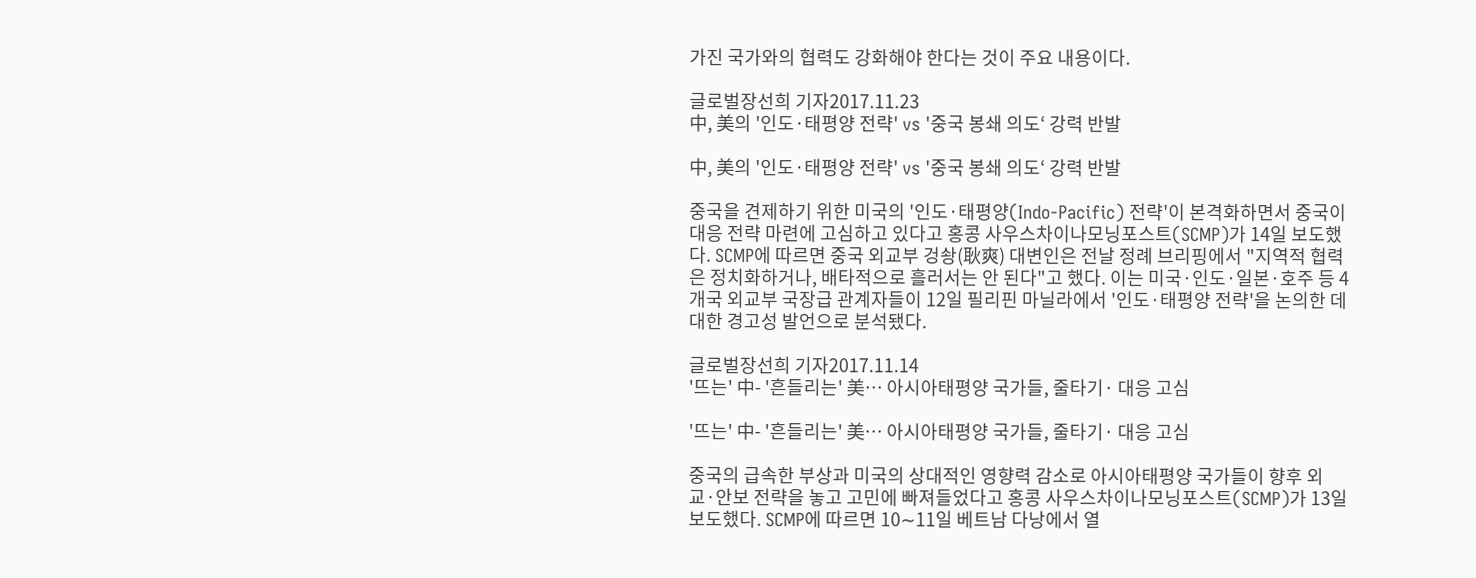가진 국가와의 협력도 강화해야 한다는 것이 주요 내용이다.

글로벌장선희 기자2017.11.23
中, 美의 '인도·태평양 전략' vs '중국 봉쇄 의도‘ 강력 반발

中, 美의 '인도·태평양 전략' vs '중국 봉쇄 의도‘ 강력 반발

중국을 견제하기 위한 미국의 '인도·태평양(Indo-Pacific) 전략'이 본격화하면서 중국이 대응 전략 마련에 고심하고 있다고 홍콩 사우스차이나모닝포스트(SCMP)가 14일 보도했다. SCMP에 따르면 중국 외교부 겅솽(耿爽) 대변인은 전날 정례 브리핑에서 "지역적 협력은 정치화하거나, 배타적으로 흘러서는 안 된다"고 했다. 이는 미국·인도·일본·호주 등 4개국 외교부 국장급 관계자들이 12일 필리핀 마닐라에서 '인도·태평양 전략'을 논의한 데 대한 경고성 발언으로 분석됐다.

글로벌장선희 기자2017.11.14
'뜨는' 中- '흔들리는' 美… 아시아태평양 국가들, 줄타기· 대응 고심

'뜨는' 中- '흔들리는' 美… 아시아태평양 국가들, 줄타기· 대응 고심

중국의 급속한 부상과 미국의 상대적인 영향력 감소로 아시아태평양 국가들이 향후 외교·안보 전략을 놓고 고민에 빠져들었다고 홍콩 사우스차이나모닝포스트(SCMP)가 13일 보도했다. SCMP에 따르면 10∼11일 베트남 다낭에서 열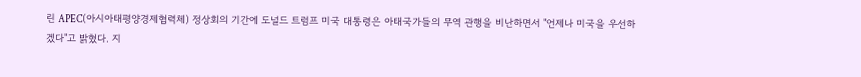린 APEC(아시아태평양경제협력체) 정상회의 기간에 도널드 트럼프 미국 대통령은 아태국가들의 무역 관행을 비난하면서 "언제나 미국을 우선하겠다"고 밝혔다. 지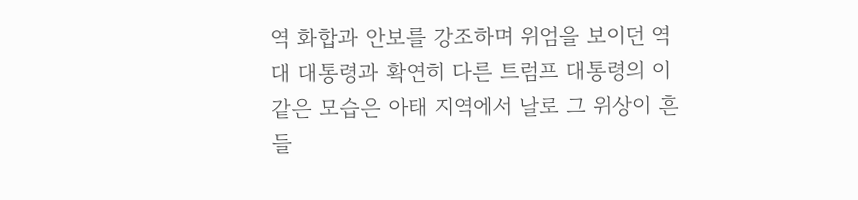역 화합과 안보를 강조하며 위엄을 보이던 역대 대통령과 확연히 다른 트럼프 대통령의 이 같은 모습은 아태 지역에서 날로 그 위상이 흔들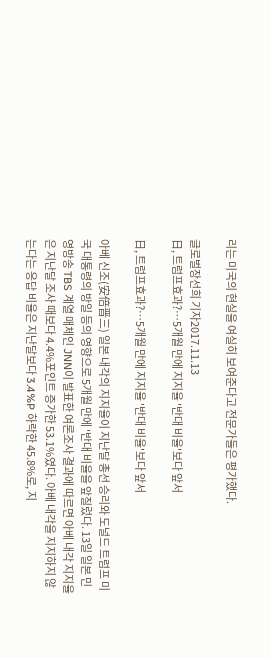리는 미국의 현실을 여실히 보여준다고 전문가들은 평가했다.

글로벌장선희 기자2017.11.13
日, 트럼프효과?…5개월 만에 지지율 '반대 비율'보다 앞서

日, 트럼프효과?…5개월 만에 지지율 '반대 비율'보다 앞서

아베 신조(安倍晋三) 일본 내각의 지지율이 지난달 총선 승리와 도널드 트럼프 미국 대통령의 방일 등의 영향으로 5개월 만에 '반대 비율을 앞질렀다. 13일 일본 민영방송 TBS 계열 매체인 JNN이 발표한 여론조사 결과에 따르면 아베 내각 지지율은 지난달 조사 때보다 4.4%포인트 증가한 53.1%였다. 아베 내각을 지지하지 않는다는 응답 비율은 지난달보다 3.4%P 하락한 45.8%로, 지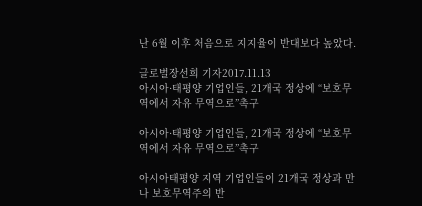난 6월 이후 처음으로 지지율이 반대보다 높았다.

글로벌장선희 기자2017.11.13
아시아·태평양 기업인들, 21개국 정상에 “보호무역에서 자유 무역으로”촉구

아시아·태평양 기업인들, 21개국 정상에 “보호무역에서 자유 무역으로”촉구

아시아태평양 지역 기업인들이 21개국 정상과 만나 보호무역주의 반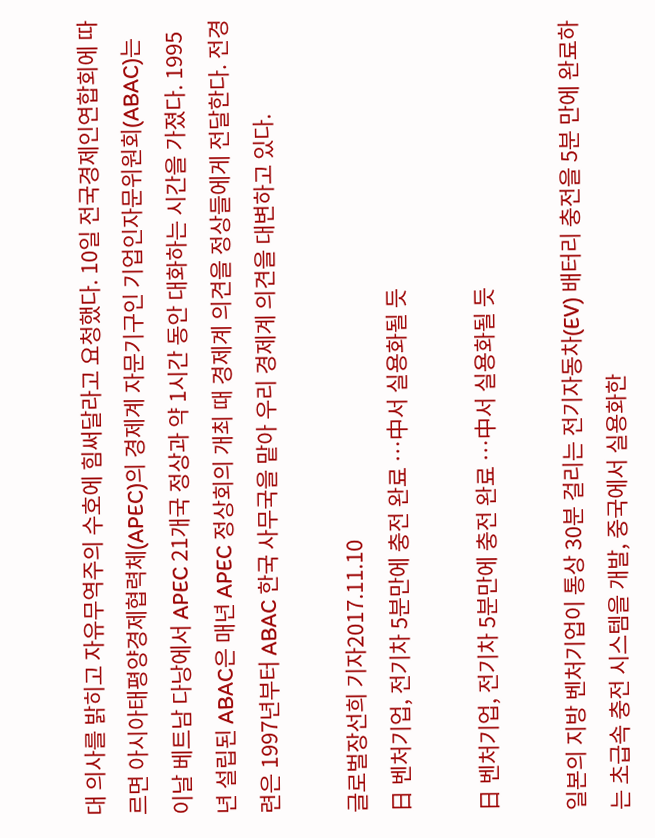대 의사를 밝히고 자유무역주의 수호에 힘써달라고 요청했다. 10일 전국경제인연합회에 따르면 아시아태평양경제협력체(APEC)의 경제계 자문기구인 기업인자문위원회(ABAC)는 이날 베트남 다낭에서 APEC 21개국 정상과 약 1시간 동안 대화하는 시간을 가졌다. 1995년 설립된 ABAC은 매년 APEC 정상회의 개최 때 경제계 의견을 정상들에게 전달한다. 전경련은 1997년부터 ABAC 한국 사무국을 맡아 우리 경제계 의견을 대변하고 있다.

글로벌장선희 기자2017.11.10
日 벤처기업, 전기차 5분만에 충전 완료 …中서 실용화될 듯

日 벤처기업, 전기차 5분만에 충전 완료 …中서 실용화될 듯

일본의 지방 벤처기업이 통상 30분 걸리는 전기자동차(EV) 배터리 충전을 5분 만에 완료하는 초급속 충전 시스템을 개발, 중국에서 실용화한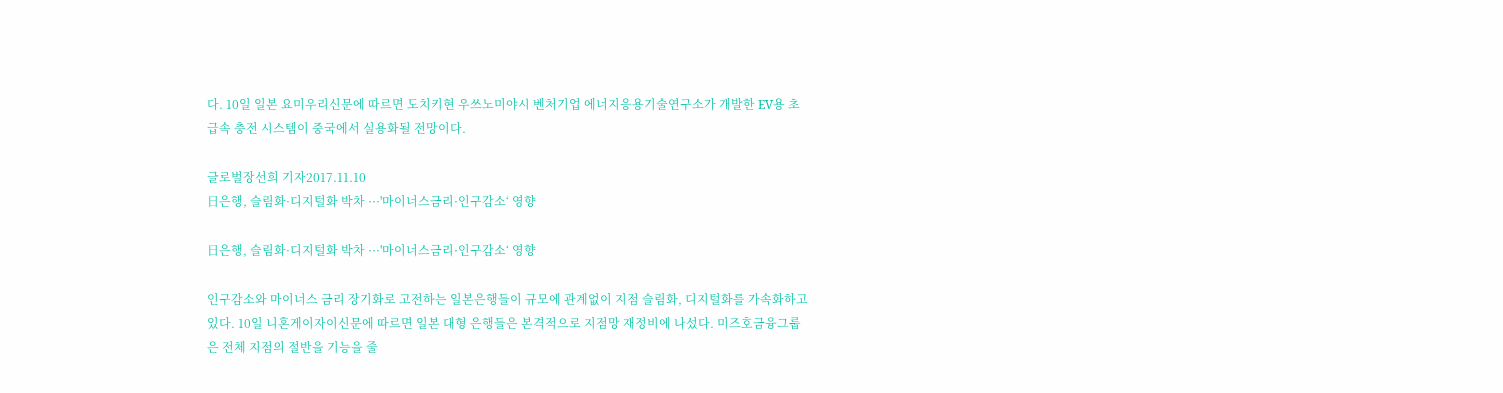다. 10일 일본 요미우리신문에 따르면 도치키현 우쓰노미야시 벤처기업 에너지응용기술연구소가 개발한 EV용 초급속 충전 시스템이 중국에서 실용화될 전망이다.

글로벌장선희 기자2017.11.10
日은행, 슬림화·디지털화 박차 ···'마이너스금리·인구감소‘ 영향

日은행, 슬림화·디지털화 박차 ···'마이너스금리·인구감소‘ 영향

인구감소와 마이너스 금리 장기화로 고전하는 일본은행들이 규모에 관계없이 지점 슬림화, 디지털화를 가속화하고 있다. 10일 니혼게이자이신문에 따르면 일본 대형 은행들은 본격적으로 지점망 재정비에 나섰다. 미즈호금융그룹은 전체 지점의 절반을 기능을 줄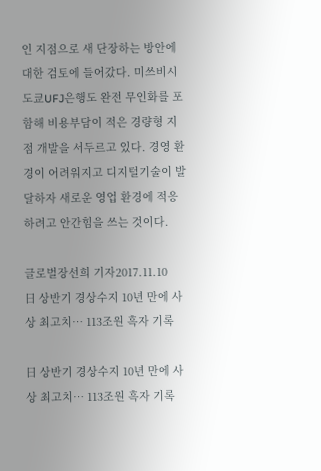인 지점으로 새 단장하는 방안에 대한 검토에 들어갔다. 미쓰비시도쿄UFJ은행도 완전 무인화를 포함해 비용부담이 적은 경량형 지점 개발을 서두르고 있다. 경영 환경이 어려워지고 디지털기술이 발달하자 새로운 영업 환경에 적응하려고 안간힘을 쓰는 것이다.

글로벌장선희 기자2017.11.10
日 상반기 경상수지 10년 만에 사상 최고치… 113조원 흑자 기록

日 상반기 경상수지 10년 만에 사상 최고치… 113조원 흑자 기록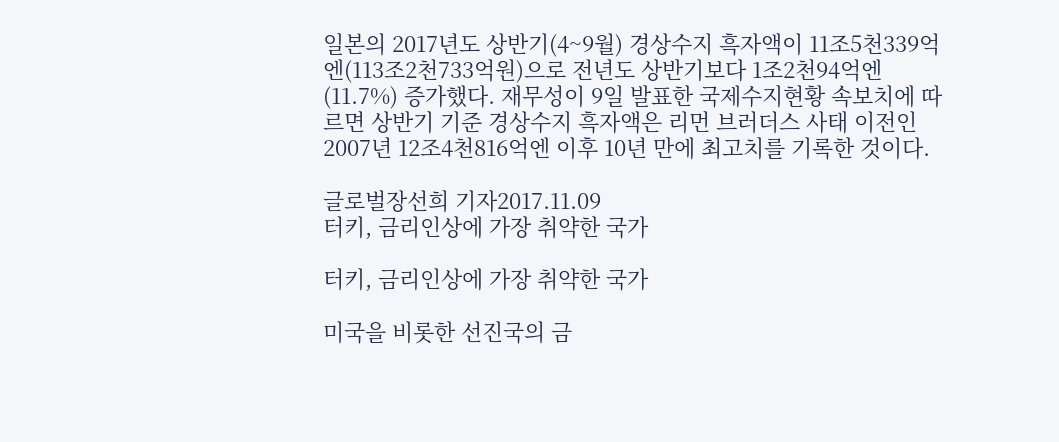일본의 2017년도 상반기(4~9월) 경상수지 흑자액이 11조5천339억엔(113조2천733억원)으로 전년도 상반기보다 1조2천94억엔(11.7%) 증가했다. 재무성이 9일 발표한 국제수지현황 속보치에 따르면 상반기 기준 경상수지 흑자액은 리먼 브러더스 사태 이전인 2007년 12조4천816억엔 이후 10년 만에 최고치를 기록한 것이다.

글로벌장선희 기자2017.11.09
터키, 금리인상에 가장 취약한 국가

터키, 금리인상에 가장 취약한 국가

미국을 비롯한 선진국의 금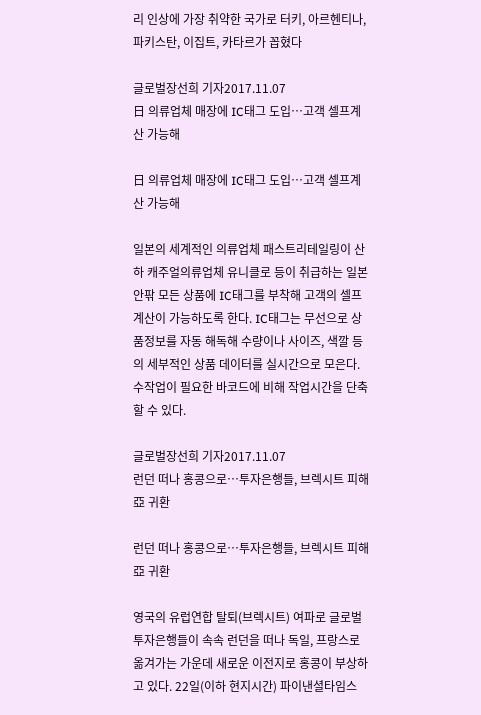리 인상에 가장 취약한 국가로 터키, 아르헨티나, 파키스탄, 이집트, 카타르가 꼽혔다

글로벌장선희 기자2017.11.07
日 의류업체 매장에 IC태그 도입…고객 셀프계산 가능해

日 의류업체 매장에 IC태그 도입…고객 셀프계산 가능해

일본의 세계적인 의류업체 패스트리테일링이 산하 캐주얼의류업체 유니클로 등이 취급하는 일본 안팎 모든 상품에 IC태그를 부착해 고객의 셀프계산이 가능하도록 한다. IC태그는 무선으로 상품정보를 자동 해독해 수량이나 사이즈, 색깔 등의 세부적인 상품 데이터를 실시간으로 모은다. 수작업이 필요한 바코드에 비해 작업시간을 단축할 수 있다.

글로벌장선희 기자2017.11.07
런던 떠나 홍콩으로…투자은행들, 브렉시트 피해 亞 귀환

런던 떠나 홍콩으로…투자은행들, 브렉시트 피해 亞 귀환

영국의 유럽연합 탈퇴(브렉시트) 여파로 글로벌 투자은행들이 속속 런던을 떠나 독일, 프랑스로 옮겨가는 가운데 새로운 이전지로 홍콩이 부상하고 있다. 22일(이하 현지시간) 파이낸셜타임스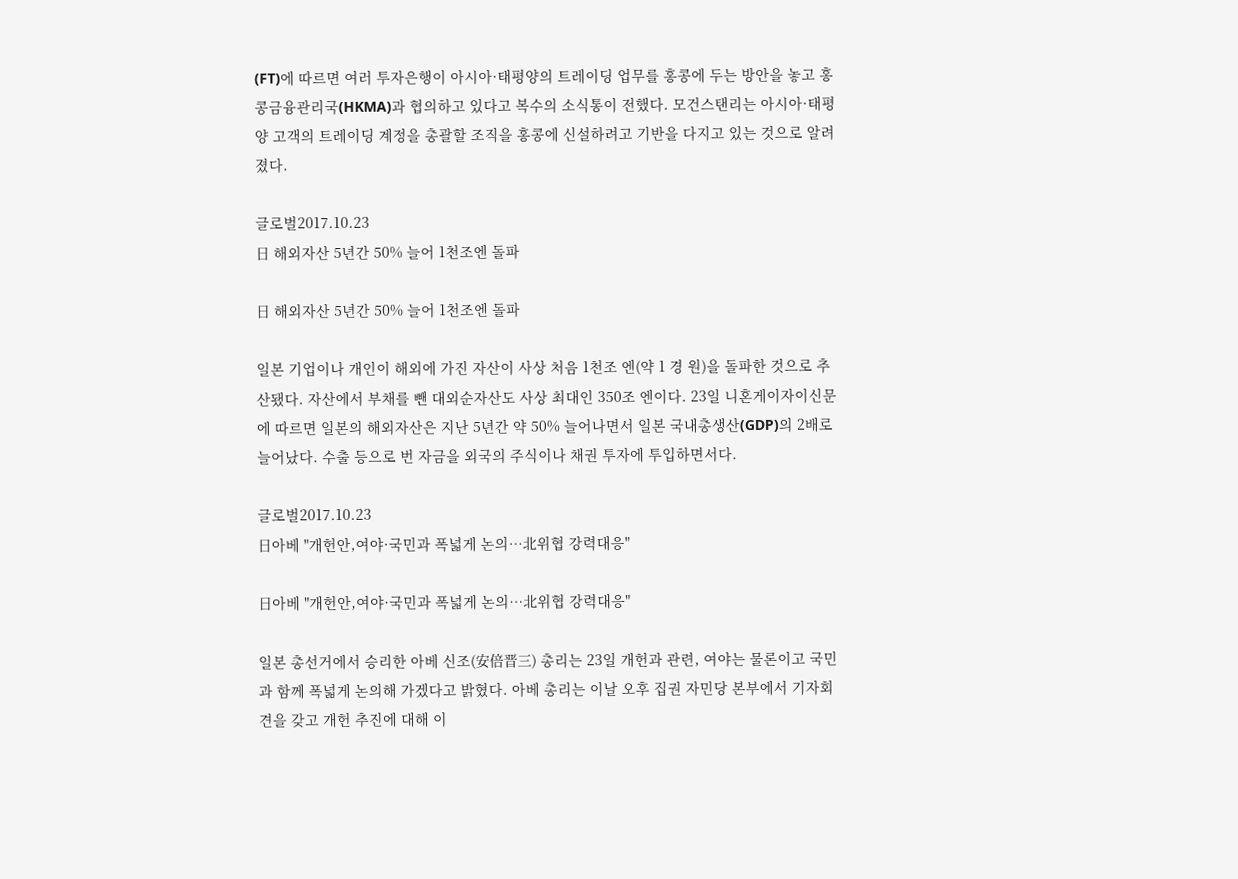(FT)에 따르면 여러 투자은행이 아시아·태평양의 트레이딩 업무를 홍콩에 두는 방안을 놓고 홍콩금융관리국(HKMA)과 협의하고 있다고 복수의 소식통이 전했다. 모건스탠리는 아시아·태평양 고객의 트레이딩 계정을 총괄할 조직을 홍콩에 신설하려고 기반을 다지고 있는 것으로 알려졌다.

글로벌2017.10.23
日 해외자산 5년간 50% 늘어 1천조엔 돌파

日 해외자산 5년간 50% 늘어 1천조엔 돌파

일본 기업이나 개인이 해외에 가진 자산이 사상 처음 1천조 엔(약 1 경 원)을 돌파한 것으로 추산됐다. 자산에서 부채를 뺀 대외순자산도 사상 최대인 350조 엔이다. 23일 니혼게이자이신문에 따르면 일본의 해외자산은 지난 5년간 약 50% 늘어나면서 일본 국내총생산(GDP)의 2배로 늘어났다. 수출 등으로 번 자금을 외국의 주식이나 채권 투자에 투입하면서다.

글로벌2017.10.23
日아베 "개헌안,여야·국민과 폭넓게 논의…北위협 강력대응"

日아베 "개헌안,여야·국민과 폭넓게 논의…北위협 강력대응"

일본 총선거에서 승리한 아베 신조(安倍晋三) 총리는 23일 개헌과 관련, 여야는 물론이고 국민과 함께 폭넓게 논의해 가겠다고 밝혔다. 아베 총리는 이날 오후 집권 자민당 본부에서 기자회견을 갖고 개헌 추진에 대해 이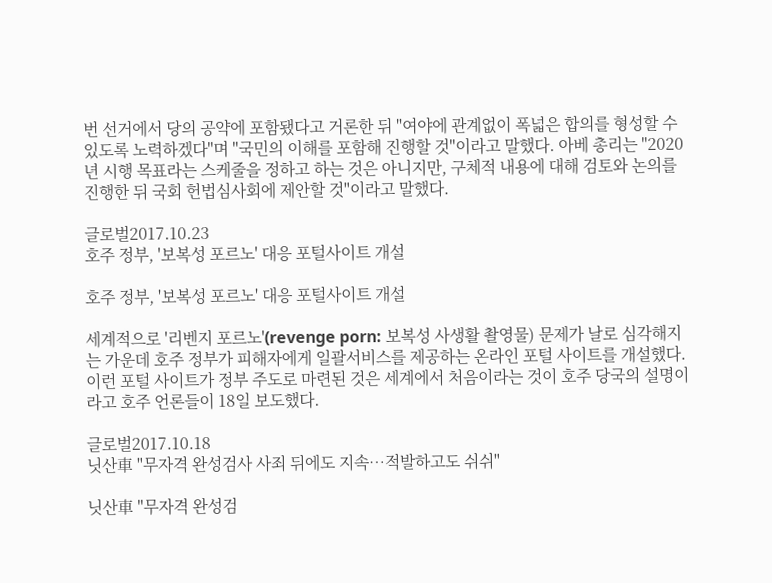번 선거에서 당의 공약에 포함됐다고 거론한 뒤 "여야에 관계없이 폭넓은 합의를 형성할 수 있도록 노력하겠다"며 "국민의 이해를 포함해 진행할 것"이라고 말했다. 아베 총리는 "2020년 시행 목표라는 스케줄을 정하고 하는 것은 아니지만, 구체적 내용에 대해 검토와 논의를 진행한 뒤 국회 헌법심사회에 제안할 것"이라고 말했다.

글로벌2017.10.23
호주 정부, '보복성 포르노' 대응 포털사이트 개설

호주 정부, '보복성 포르노' 대응 포털사이트 개설

세계적으로 '리벤지 포르노'(revenge porn: 보복성 사생활 촬영물) 문제가 날로 심각해지는 가운데 호주 정부가 피해자에게 일괄서비스를 제공하는 온라인 포털 사이트를 개설했다. 이런 포털 사이트가 정부 주도로 마련된 것은 세계에서 처음이라는 것이 호주 당국의 설명이라고 호주 언론들이 18일 보도했다.

글로벌2017.10.18
닛산車 "무자격 완성검사 사죄 뒤에도 지속…적발하고도 쉬쉬"

닛산車 "무자격 완성검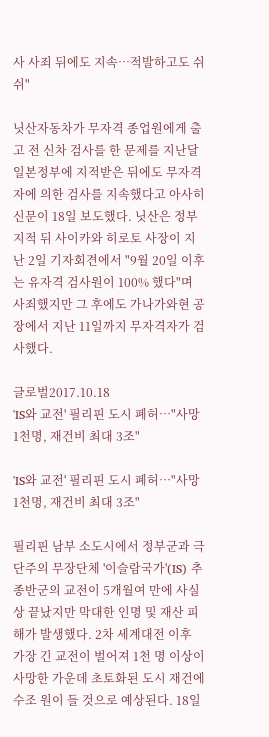사 사죄 뒤에도 지속…적발하고도 쉬쉬"

닛산자동차가 무자격 종업원에게 출고 전 신차 검사를 한 문제를 지난달 일본정부에 지적받은 뒤에도 무자격자에 의한 검사를 지속했다고 아사히신문이 18일 보도했다. 닛산은 정부 지적 뒤 사이카와 히로토 사장이 지난 2일 기자회견에서 "9월 20일 이후는 유자격 검사원이 100% 했다"며 사죄했지만 그 후에도 가나가와현 공장에서 지난 11일까지 무자격자가 검사했다.

글로벌2017.10.18
'IS와 교전' 필리핀 도시 폐허…"사망 1천명, 재건비 최대 3조"

'IS와 교전' 필리핀 도시 폐허…"사망 1천명, 재건비 최대 3조"

필리핀 남부 소도시에서 정부군과 극단주의 무장단체 '이슬람국가'(IS) 추종반군의 교전이 5개월여 만에 사실상 끝났지만 막대한 인명 및 재산 피해가 발생했다. 2차 세계대전 이후 가장 긴 교전이 벌어져 1천 명 이상이 사망한 가운데 초토화된 도시 재건에 수조 원이 들 것으로 예상된다. 18일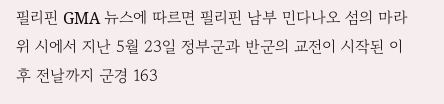필리핀 GMA 뉴스에 따르면 필리핀 남부 민다나오 섬의 마라위 시에서 지난 5월 23일 정부군과 반군의 교전이 시작된 이후 전날까지 군경 163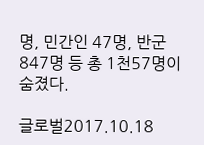명, 민간인 47명, 반군 847명 등 총 1천57명이 숨졌다.

글로벌2017.10.18